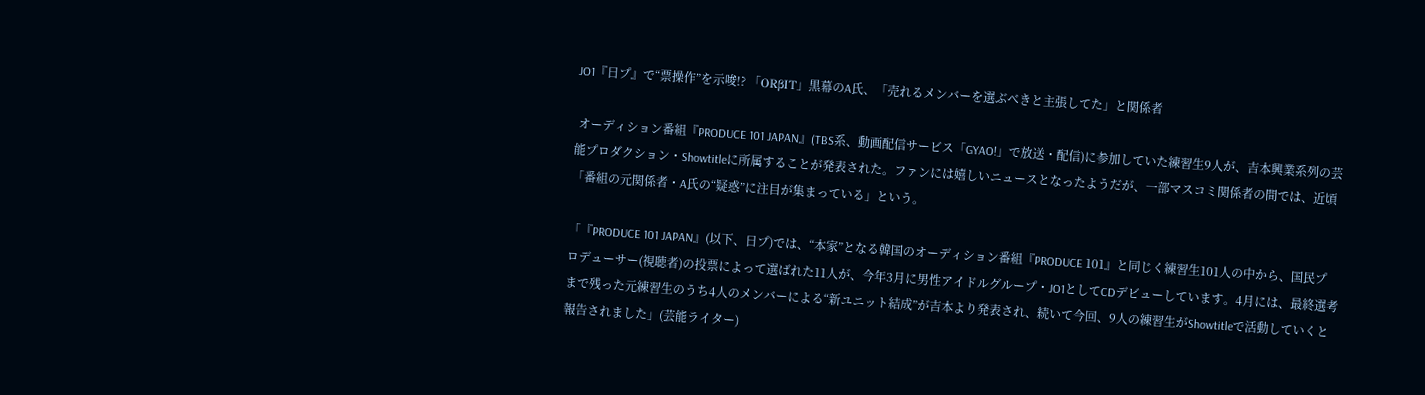JO1『日プ』で“票操作”を示唆!? 「ORβIT」黒幕のA氏、「売れるメンバーを選ぶべきと主張してた」と関係者

 オーディション番組『PRODUCE 101 JAPAN』(TBS系、動画配信サービス「GYAO!」で放送・配信)に参加していた練習生9人が、吉本興業系列の芸能プロダクション・Showtitleに所属することが発表された。ファンには嬉しいニュースとなったようだが、一部マスコミ関係者の間では、近頃「番組の元関係者・A氏の“疑惑”に注目が集まっている」という。

「『PRODUCE 101 JAPAN』(以下、日プ)では、“本家”となる韓国のオーディション番組『PRODUCE 101』と同じく練習生101人の中から、国民プロデューサー(視聴者)の投票によって選ばれた11人が、今年3月に男性アイドルグループ・JO1としてCDデビューしています。4月には、最終選考まで残った元練習生のうち4人のメンバーによる“新ユニット結成”が吉本より発表され、続いて今回、9人の練習生がShowtitleで活動していくと報告されました」(芸能ライター)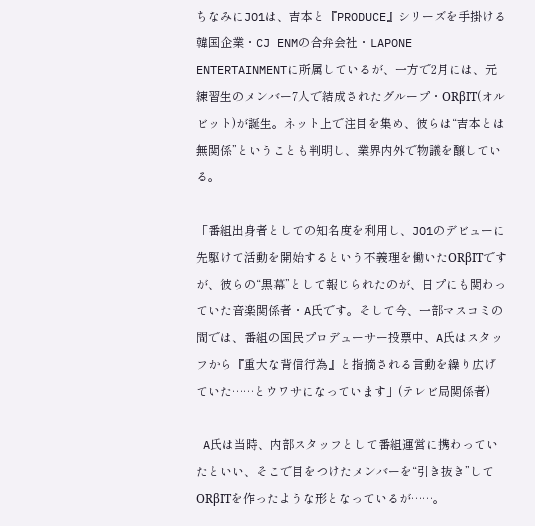ちなみにJO1は、吉本と『PRODUCE』シリーズを手掛ける韓国企業・CJ ENMの合弁会社・LAPONE ENTERTAINMENTに所属しているが、一方で2月には、元練習生のメンバー7人で結成されたグループ・ORβIT(オルビット)が誕生。ネット上で注目を集め、彼らは“吉本とは無関係”ということも判明し、業界内外で物議を醸している。

「番組出身者としての知名度を利用し、JO1のデビューに先駆けて活動を開始するという不義理を働いたORβITですが、彼らの“黒幕”として報じられたのが、日プにも関わっていた音楽関係者・A氏です。そして今、一部マスコミの間では、番組の国民プロデューサー投票中、A氏はスタッフから『重大な背信行為』と指摘される言動を繰り広げていた……とウワサになっています」(テレビ局関係者)

 A氏は当時、内部スタッフとして番組運営に携わっていたといい、そこで目をつけたメンバーを“引き抜き”してORβITを作ったような形となっているが……。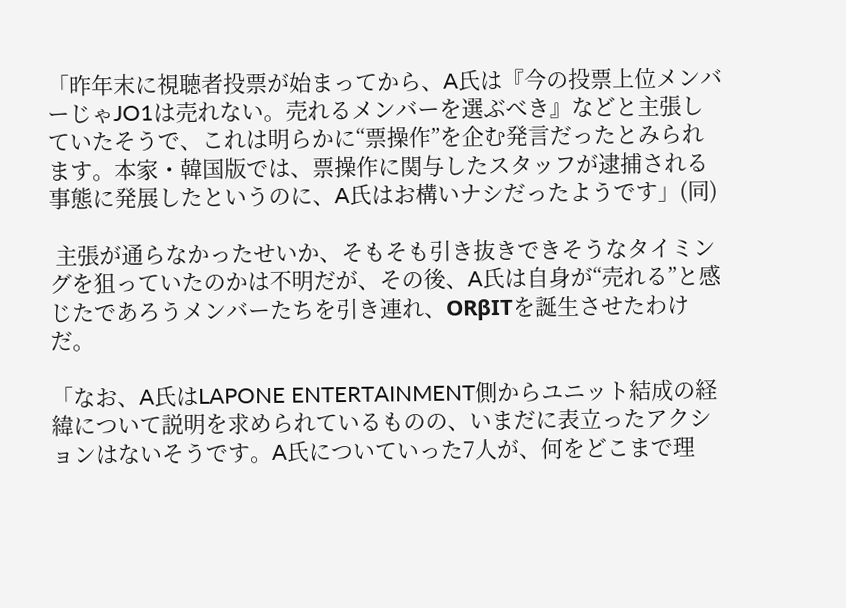「昨年末に視聴者投票が始まってから、A氏は『今の投票上位メンバーじゃJO1は売れない。売れるメンバーを選ぶべき』などと主張していたそうで、これは明らかに“票操作”を企む発言だったとみられます。本家・韓国版では、票操作に関与したスタッフが逮捕される事態に発展したというのに、A氏はお構いナシだったようです」(同)

 主張が通らなかったせいか、そもそも引き抜きできそうなタイミングを狙っていたのかは不明だが、その後、A氏は自身が“売れる”と感じたであろうメンバーたちを引き連れ、ORβITを誕生させたわけだ。

「なお、A氏はLAPONE ENTERTAINMENT側からユニット結成の経緯について説明を求められているものの、いまだに表立ったアクションはないそうです。A氏についていった7人が、何をどこまで理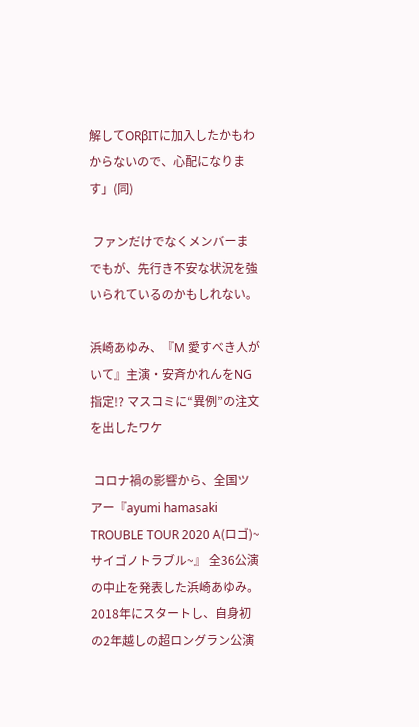解してORβITに加入したかもわからないので、心配になります」(同)

 ファンだけでなくメンバーまでもが、先行き不安な状況を強いられているのかもしれない。

浜崎あゆみ、『M 愛すべき人がいて』主演・安斉かれんをNG指定!? マスコミに“異例”の注文を出したワケ

 コロナ禍の影響から、全国ツアー『ayumi hamasaki TROUBLE TOUR 2020 A(ロゴ)~サイゴノトラブル~』 全36公演の中止を発表した浜崎あゆみ。2018年にスタートし、自身初の2年越しの超ロングラン公演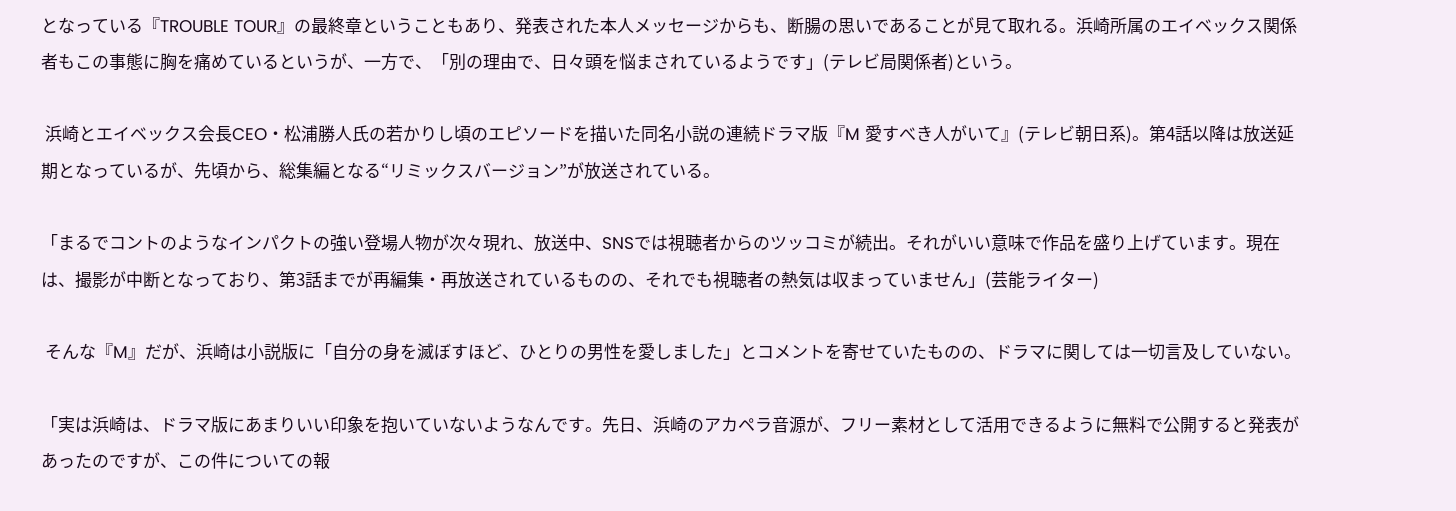となっている『TROUBLE TOUR』の最終章ということもあり、発表された本人メッセージからも、断腸の思いであることが見て取れる。浜崎所属のエイベックス関係者もこの事態に胸を痛めているというが、一方で、「別の理由で、日々頭を悩まされているようです」(テレビ局関係者)という。

 浜崎とエイベックス会長CEO・松浦勝人氏の若かりし頃のエピソードを描いた同名小説の連続ドラマ版『M 愛すべき人がいて』(テレビ朝日系)。第4話以降は放送延期となっているが、先頃から、総集編となる“リミックスバージョン”が放送されている。

「まるでコントのようなインパクトの強い登場人物が次々現れ、放送中、SNSでは視聴者からのツッコミが続出。それがいい意味で作品を盛り上げています。現在は、撮影が中断となっており、第3話までが再編集・再放送されているものの、それでも視聴者の熱気は収まっていません」(芸能ライター)

 そんな『M』だが、浜崎は小説版に「自分の身を滅ぼすほど、ひとりの男性を愛しました」とコメントを寄せていたものの、ドラマに関しては一切言及していない。

「実は浜崎は、ドラマ版にあまりいい印象を抱いていないようなんです。先日、浜崎のアカペラ音源が、フリー素材として活用できるように無料で公開すると発表があったのですが、この件についての報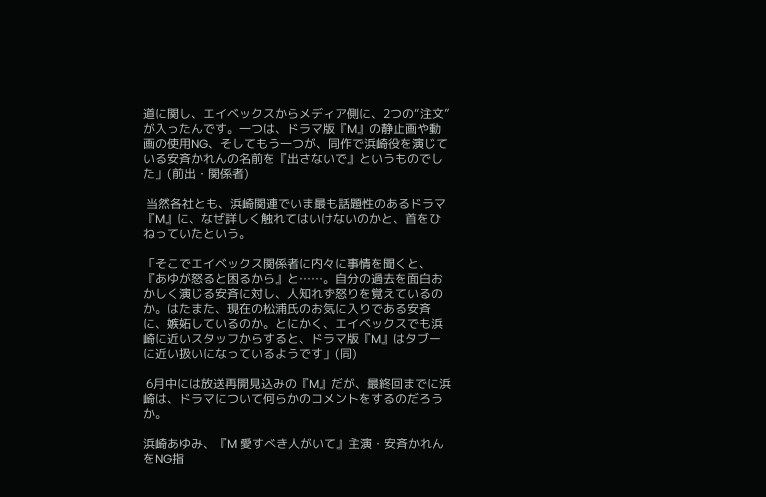道に関し、エイベックスからメディア側に、2つの“注文”が入ったんです。一つは、ドラマ版『M』の静止画や動画の使用NG、そしてもう一つが、同作で浜崎役を演じている安斉かれんの名前を『出さないで』というものでした」(前出・関係者)

 当然各社とも、浜崎関連でいま最も話題性のあるドラマ『M』に、なぜ詳しく触れてはいけないのかと、首をひねっていたという。

「そこでエイベックス関係者に内々に事情を聞くと、『あゆが怒ると困るから』と……。自分の過去を面白おかしく演じる安斉に対し、人知れず怒りを覚えているのか。はたまた、現在の松浦氏のお気に入りである安斉に、嫉妬しているのか。とにかく、エイベックスでも浜崎に近いスタッフからすると、ドラマ版『M』はタブーに近い扱いになっているようです」(同)

 6月中には放送再開見込みの『M』だが、最終回までに浜崎は、ドラマについて何らかのコメントをするのだろうか。

浜崎あゆみ、『M 愛すべき人がいて』主演・安斉かれんをNG指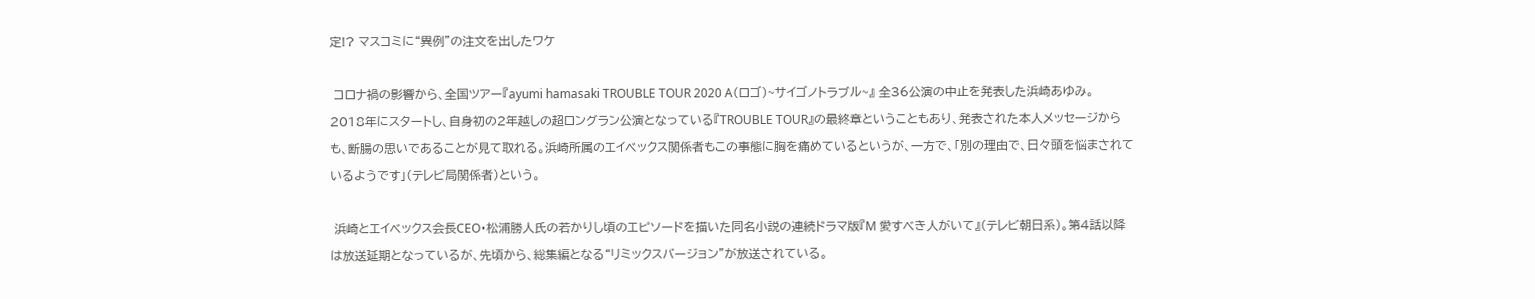定!? マスコミに“異例”の注文を出したワケ

 コロナ禍の影響から、全国ツアー『ayumi hamasaki TROUBLE TOUR 2020 A(ロゴ)~サイゴノトラブル~』 全36公演の中止を発表した浜崎あゆみ。2018年にスタートし、自身初の2年越しの超ロングラン公演となっている『TROUBLE TOUR』の最終章ということもあり、発表された本人メッセージからも、断腸の思いであることが見て取れる。浜崎所属のエイベックス関係者もこの事態に胸を痛めているというが、一方で、「別の理由で、日々頭を悩まされているようです」(テレビ局関係者)という。

 浜崎とエイベックス会長CEO・松浦勝人氏の若かりし頃のエピソードを描いた同名小説の連続ドラマ版『M 愛すべき人がいて』(テレビ朝日系)。第4話以降は放送延期となっているが、先頃から、総集編となる“リミックスバージョン”が放送されている。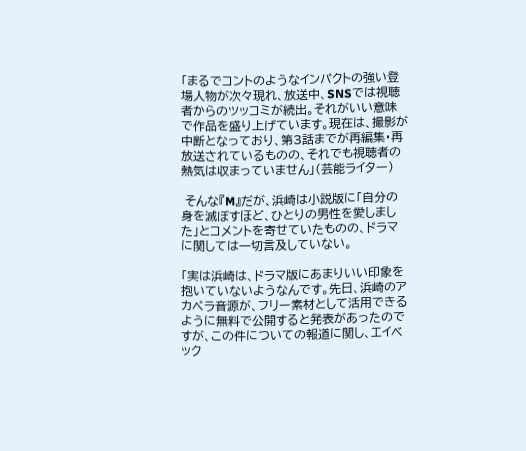「まるでコントのようなインパクトの強い登場人物が次々現れ、放送中、SNSでは視聴者からのツッコミが続出。それがいい意味で作品を盛り上げています。現在は、撮影が中断となっており、第3話までが再編集・再放送されているものの、それでも視聴者の熱気は収まっていません」(芸能ライター)

 そんな『M』だが、浜崎は小説版に「自分の身を滅ぼすほど、ひとりの男性を愛しました」とコメントを寄せていたものの、ドラマに関しては一切言及していない。

「実は浜崎は、ドラマ版にあまりいい印象を抱いていないようなんです。先日、浜崎のアカペラ音源が、フリー素材として活用できるように無料で公開すると発表があったのですが、この件についての報道に関し、エイベック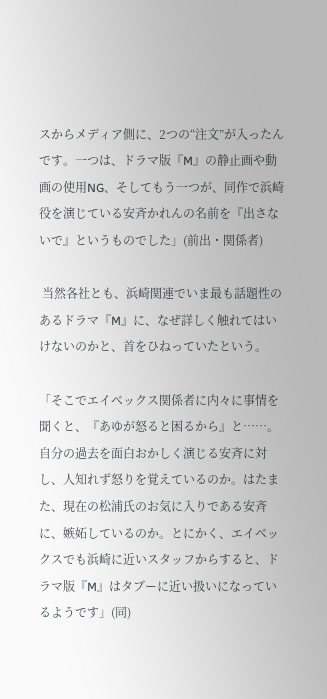スからメディア側に、2つの“注文”が入ったんです。一つは、ドラマ版『M』の静止画や動画の使用NG、そしてもう一つが、同作で浜崎役を演じている安斉かれんの名前を『出さないで』というものでした」(前出・関係者)

 当然各社とも、浜崎関連でいま最も話題性のあるドラマ『M』に、なぜ詳しく触れてはいけないのかと、首をひねっていたという。

「そこでエイベックス関係者に内々に事情を聞くと、『あゆが怒ると困るから』と……。自分の過去を面白おかしく演じる安斉に対し、人知れず怒りを覚えているのか。はたまた、現在の松浦氏のお気に入りである安斉に、嫉妬しているのか。とにかく、エイベックスでも浜崎に近いスタッフからすると、ドラマ版『M』はタブーに近い扱いになっているようです」(同)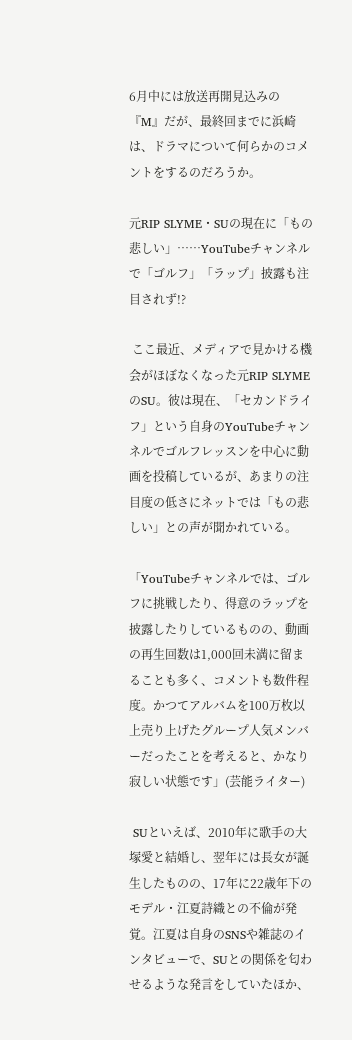6月中には放送再開見込みの『M』だが、最終回までに浜崎は、ドラマについて何らかのコメントをするのだろうか。

元RIP SLYME・SUの現在に「もの悲しい」……YouTubeチャンネルで「ゴルフ」「ラップ」披露も注目されず!?

 ここ最近、メディアで見かける機会がほぼなくなった元RIP SLYMEのSU。彼は現在、「セカンドライフ」という自身のYouTubeチャンネルでゴルフレッスンを中心に動画を投稿しているが、あまりの注目度の低さにネットでは「もの悲しい」との声が聞かれている。

「YouTubeチャンネルでは、ゴルフに挑戦したり、得意のラップを披露したりしているものの、動画の再生回数は1,000回未満に留まることも多く、コメントも数件程度。かつてアルバムを100万枚以上売り上げたグループ人気メンバーだったことを考えると、かなり寂しい状態です」(芸能ライター)

 SUといえば、2010年に歌手の大塚愛と結婚し、翌年には長女が誕生したものの、17年に22歳年下のモデル・江夏詩織との不倫が発覚。江夏は自身のSNSや雑誌のインタビューで、SUとの関係を匂わせるような発言をしていたほか、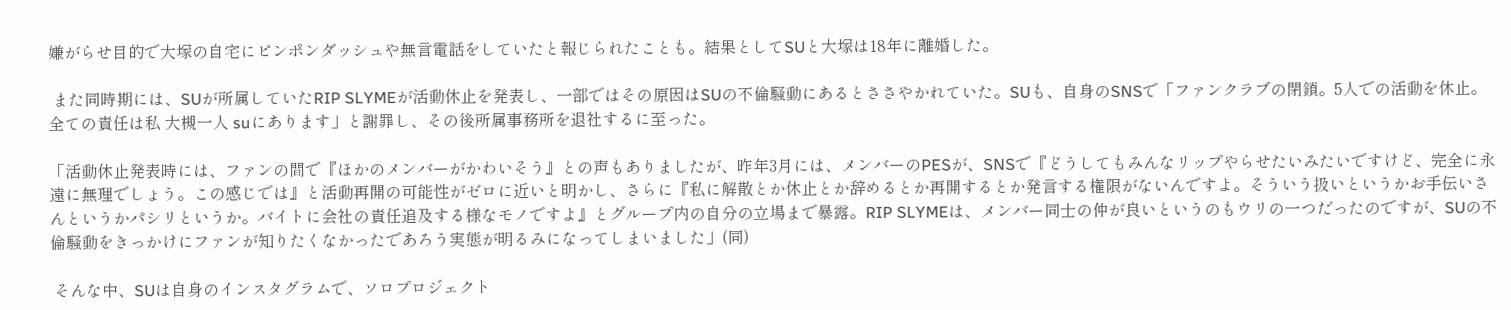嫌がらせ目的で大塚の自宅にピンポンダッシュや無言電話をしていたと報じられたことも。結果としてSUと大塚は18年に離婚した。

 また同時期には、SUが所属していたRIP SLYMEが活動休止を発表し、一部ではその原因はSUの不倫騒動にあるとささやかれていた。SUも、自身のSNSで「ファンクラブの閉鎖。5人での活動を休止。全ての責任は私 大槻一人 suにあります」と謝罪し、その後所属事務所を退社するに至った。

「活動休止発表時には、ファンの間で『ほかのメンバーがかわいそう』との声もありましたが、昨年3月には、メンバーのPESが、SNSで『どうしてもみんなリップやらせたいみたいですけど、完全に永遠に無理でしょう。この感じでは』と活動再開の可能性がゼロに近いと明かし、さらに『私に解散とか休止とか辞めるとか再開するとか発言する権限がないんですよ。そういう扱いというかお手伝いさんというかパシリというか。バイトに会社の責任追及する様なモノですよ』とグループ内の自分の立場まで暴露。RIP SLYMEは、メンバー同士の仲が良いというのもウリの一つだったのですが、SUの不倫騒動をきっかけにファンが知りたくなかったであろう実態が明るみになってしまいました」(同)

 そんな中、SUは自身のインスタグラムで、ソロプロジェクト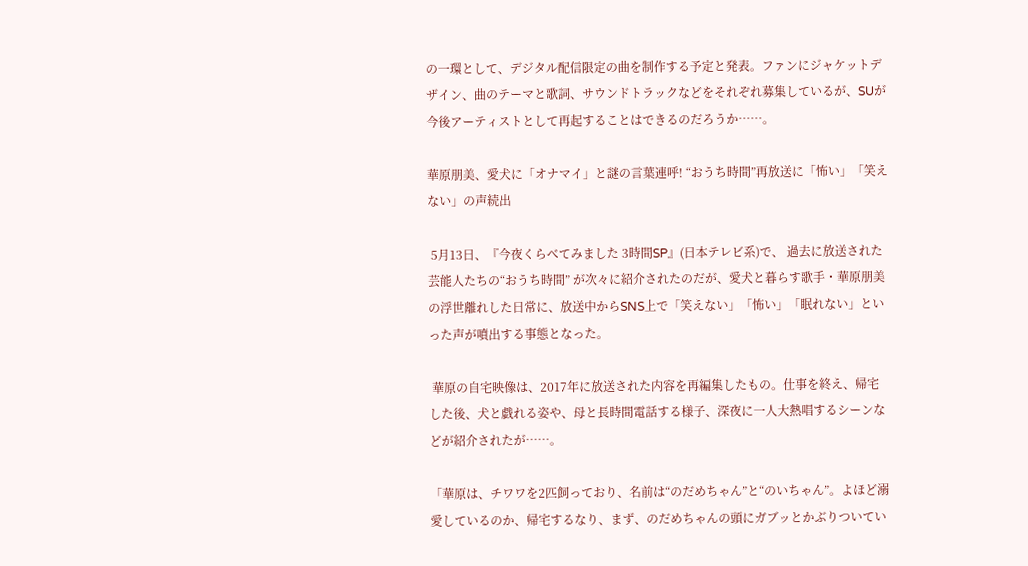の一環として、デジタル配信限定の曲を制作する予定と発表。ファンにジャケットデザイン、曲のテーマと歌詞、サウンドトラックなどをそれぞれ募集しているが、SUが今後アーティストとして再起することはできるのだろうか……。

華原朋美、愛犬に「オナマイ」と謎の言葉連呼! “おうち時間”再放送に「怖い」「笑えない」の声続出

 5月13日、『今夜くらべてみました 3時間SP』(日本テレビ系)で、 過去に放送された芸能人たちの“おうち時間” が次々に紹介されたのだが、愛犬と暮らす歌手・華原朋美の浮世離れした日常に、放送中からSNS上で「笑えない」「怖い」「眠れない」といった声が噴出する事態となった。

 華原の自宅映像は、2017年に放送された内容を再編集したもの。仕事を終え、帰宅した後、犬と戯れる姿や、母と長時間電話する様子、深夜に一人大熱唱するシーンなどが紹介されたが……。

「華原は、チワワを2匹飼っており、名前は“のだめちゃん”と“のいちゃん”。よほど溺愛しているのか、帰宅するなり、まず、のだめちゃんの頭にガブッとかぶりついてい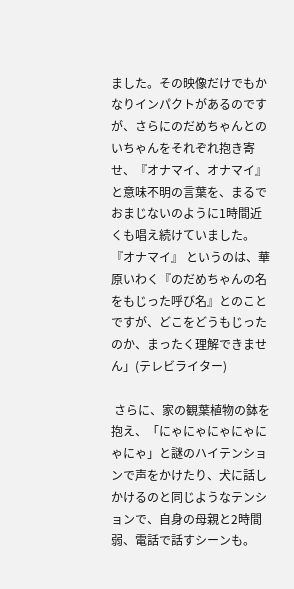ました。その映像だけでもかなりインパクトがあるのですが、さらにのだめちゃんとのいちゃんをそれぞれ抱き寄せ、『オナマイ、オナマイ』と意味不明の言葉を、まるでおまじないのように1時間近くも唱え続けていました。『オナマイ』 というのは、華原いわく『のだめちゃんの名をもじった呼び名』とのことですが、どこをどうもじったのか、まったく理解できません」(テレビライター)

 さらに、家の観葉植物の鉢を抱え、「にゃにゃにゃにゃにゃにゃ」と謎のハイテンションで声をかけたり、犬に話しかけるのと同じようなテンションで、自身の母親と2時間弱、電話で話すシーンも。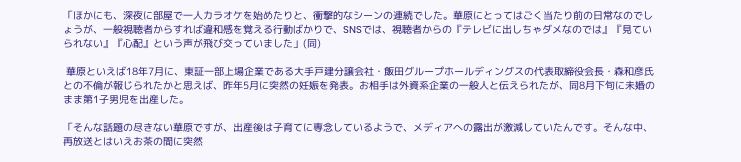「ほかにも、深夜に部屋で一人カラオケを始めたりと、衝撃的なシーンの連続でした。華原にとってはごく当たり前の日常なのでしょうが、一般視聴者からすれば違和感を覚える行動ばかりで、SNSでは、視聴者からの『テレビに出しちゃダメなのでは』『見ていられない』『心配』という声が飛び交っていました」(同)

 華原といえば18年7月に、東証一部上場企業である大手戸建分譲会社・飯田グループホールディングスの代表取締役会長・森和彦氏との不倫が報じられたかと思えば、昨年5月に突然の妊娠を発表。お相手は外資系企業の一般人と伝えられたが、同8月下旬に未婚のまま第1子男児を出産した。

「そんな話題の尽きない華原ですが、出産後は子育てに専念しているようで、メディアへの露出が激減していたんです。そんな中、再放送とはいえお茶の間に突然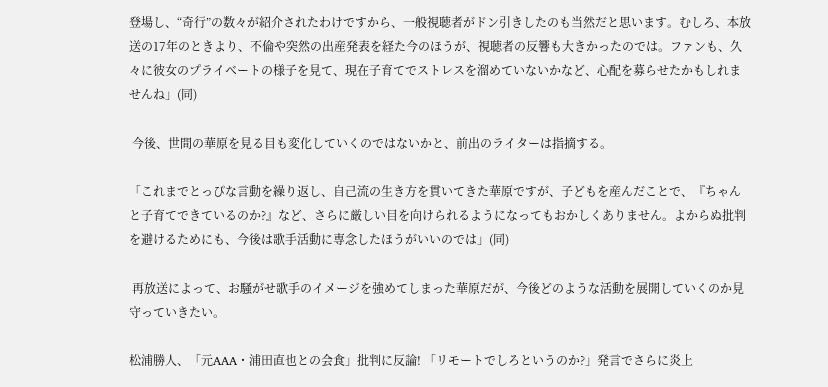登場し、“奇行”の数々が紹介されたわけですから、一般視聴者がドン引きしたのも当然だと思います。むしろ、本放送の17年のときより、不倫や突然の出産発表を経た今のほうが、視聴者の反響も大きかったのでは。ファンも、久々に彼女のプライベートの様子を見て、現在子育てでストレスを溜めていないかなど、心配を募らせたかもしれませんね」(同)

 今後、世間の華原を見る目も変化していくのではないかと、前出のライターは指摘する。

「これまでとっぴな言動を繰り返し、自己流の生き方を貫いてきた華原ですが、子どもを産んだことで、『ちゃんと子育てできているのか?』など、さらに厳しい目を向けられるようになってもおかしくありません。よからぬ批判を避けるためにも、今後は歌手活動に専念したほうがいいのでは」(同)

 再放送によって、お騒がせ歌手のイメージを強めてしまった華原だが、今後どのような活動を展開していくのか見守っていきたい。

松浦勝人、「元AAA・浦田直也との会食」批判に反論! 「リモートでしろというのか?」発言でさらに炎上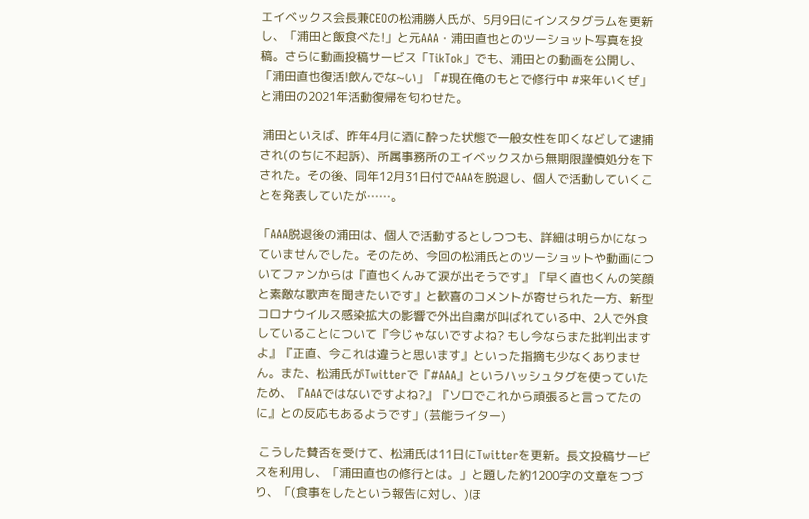エイベックス会長兼CEOの松浦勝人氏が、5月9日にインスタグラムを更新し、「浦田と飯食べた!」と元AAA・浦田直也とのツーショット写真を投稿。さらに動画投稿サービス「TikTok」でも、浦田との動画を公開し、「浦田直也復活!飲んでな~い」「#現在俺のもとで修行中 #来年いくぜ」と浦田の2021年活動復帰を匂わせた。

 浦田といえば、昨年4月に酒に酔った状態で一般女性を叩くなどして逮捕され(のちに不起訴)、所属事務所のエイベックスから無期限謹慎処分を下された。その後、同年12月31日付でAAAを脱退し、個人で活動していくことを発表していたが……。

「AAA脱退後の浦田は、個人で活動するとしつつも、詳細は明らかになっていませんでした。そのため、今回の松浦氏とのツーショットや動画についてファンからは『直也くんみて涙が出そうです』『早く直也くんの笑顔と素敵な歌声を聞きたいです』と歓喜のコメントが寄せられた一方、新型コロナウイルス感染拡大の影響で外出自粛が叫ばれている中、2人で外食していることについて『今じゃないですよね? もし今ならまた批判出ますよ』『正直、今これは違うと思います』といった指摘も少なくありません。また、松浦氏がTwitterで『#AAA』というハッシュタグを使っていたため、『AAAではないですよね?』『ソロでこれから頑張ると言ってたのに』との反応もあるようです」(芸能ライター)

 こうした賛否を受けて、松浦氏は11日にTwitterを更新。長文投稿サービスを利用し、「浦田直也の修行とは。」と題した約1200字の文章をつづり、「(食事をしたという報告に対し、)ほ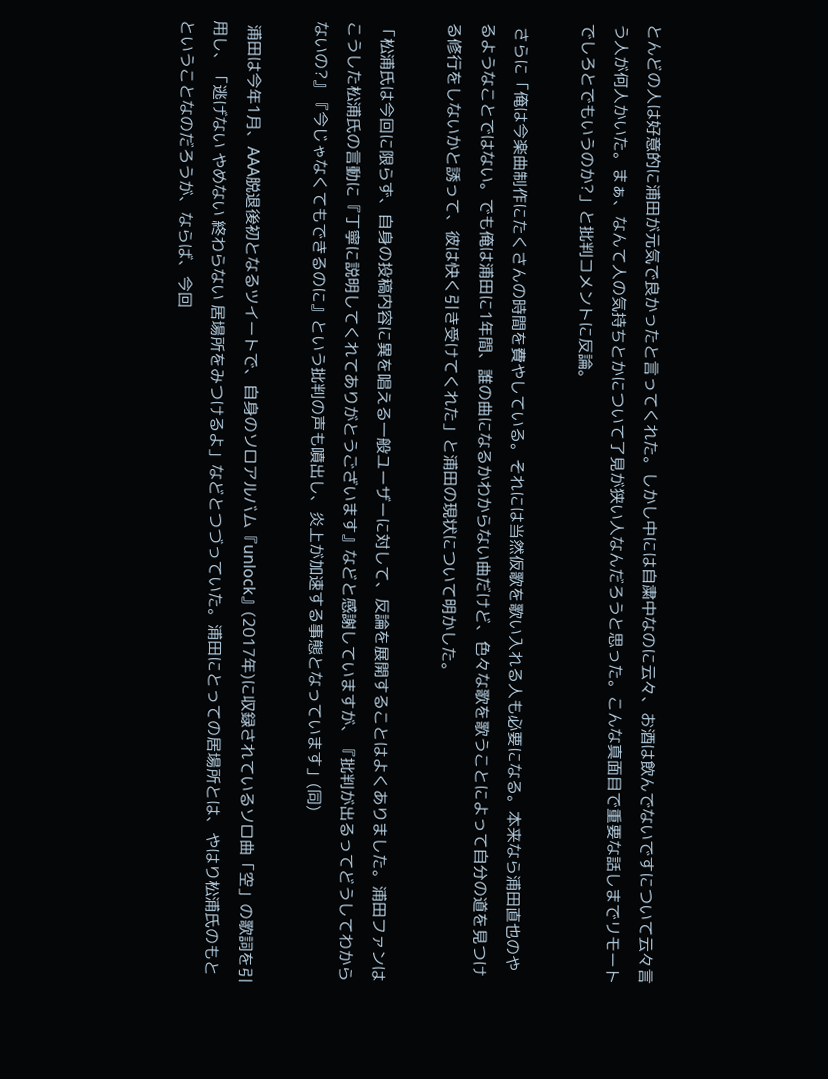とんどの人は好意的に浦田が元気で良かったと言ってくれた。しかし中には自粛中なのに云々、お酒は飲んでないですについて云々言う人が何人かいた。まぁ、なんて人の気持ちとかについて了見が狭い人なんだろうと思った。こんな真面目で重要な話しまでリモートでしろとでもいうのか?」と批判コメントに反論。

 さらに「俺は今楽曲制作にたくさんの時間を費やしている。それには当然仮歌を歌い入れる人も必要になる。本来なら浦田直也のやるようなことではない。でも俺は浦田に1年間、誰の曲になるかわからない曲だけど、色々な歌を歌うことによって自分の道を見つける修行をしないかと誘って、彼は快く引き受けてくれた」と浦田の現状について明かした。

「松浦氏は今回に限らず、自身の投稿内容に異を唱える一般ユーザーに対して、反論を展開することはよくありました。浦田ファンはこうした松浦氏の言動に『丁寧に説明してくれてありがとうございます』などと感謝していますが、『批判が出るってどうしてわからないの?』『今じゃなくてもできるのに』という批判の声も噴出し、炎上が加速する事態となっています」(同)

 浦田は今年1月、AAA脱退後初となるツイートで、自身のソロアルバム『unlock』(2017年)に収録されているソロ曲「空」の歌詞を引用し、「逃げない やめない 終わらない 居場所をみつけるよ」などとつづっていた。浦田にとっての居場所とは、やはり松浦氏のもとということなのだろうが、ならば、今回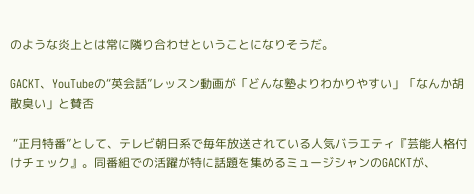のような炎上とは常に隣り合わせということになりそうだ。

GACKT、YouTubeの“英会話”レッスン動画が「どんな塾よりわかりやすい」「なんか胡散臭い」と賛否

 “正月特番”として、テレビ朝日系で毎年放送されている人気バラエティ『芸能人格付けチェック』。同番組での活躍が特に話題を集めるミュージシャンのGACKTが、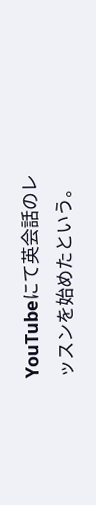YouTubeにて英会話のレッスンを始めたという。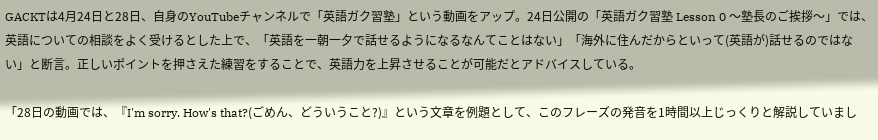GACKTは4月24日と28日、自身のYouTubeチャンネルで「英語ガク習塾」という動画をアップ。24日公開の「英語ガク習塾 Lesson 0 〜塾長のご挨拶〜」では、英語についての相談をよく受けるとした上で、「英語を一朝一夕で話せるようになるなんてことはない」「海外に住んだからといって(英語が)話せるのではない」と断言。正しいポイントを押さえた練習をすることで、英語力を上昇させることが可能だとアドバイスしている。

「28日の動画では、『I'm sorry. How's that?(ごめん、どういうこと?)』という文章を例題として、このフレーズの発音を1時間以上じっくりと解説していまし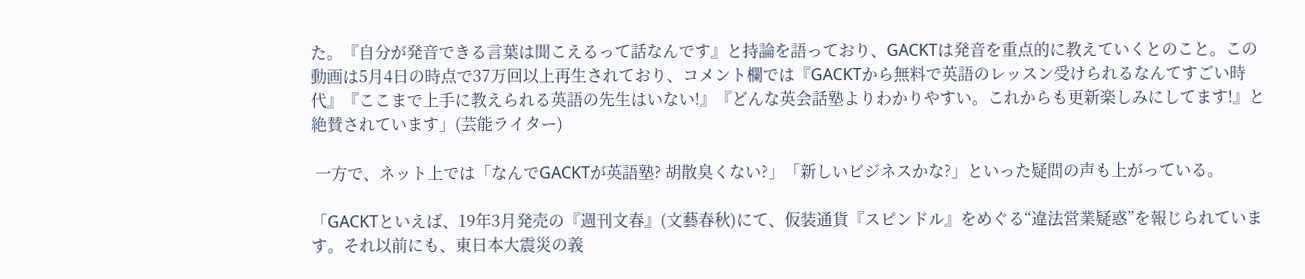た。『自分が発音できる言葉は聞こえるって話なんです』と持論を語っており、GACKTは発音を重点的に教えていくとのこと。この動画は5月4日の時点で37万回以上再生されており、コメント欄では『GACKTから無料で英語のレッスン受けられるなんてすごい時代』『ここまで上手に教えられる英語の先生はいない!』『どんな英会話塾よりわかりやすい。これからも更新楽しみにしてます!』と絶賛されています」(芸能ライター)

 一方で、ネット上では「なんでGACKTが英語塾? 胡散臭くない?」「新しいビジネスかな?」といった疑問の声も上がっている。

「GACKTといえば、19年3月発売の『週刊文春』(文藝春秋)にて、仮装通貨『スピンドル』をめぐる“違法営業疑惑”を報じられています。それ以前にも、東日本大震災の義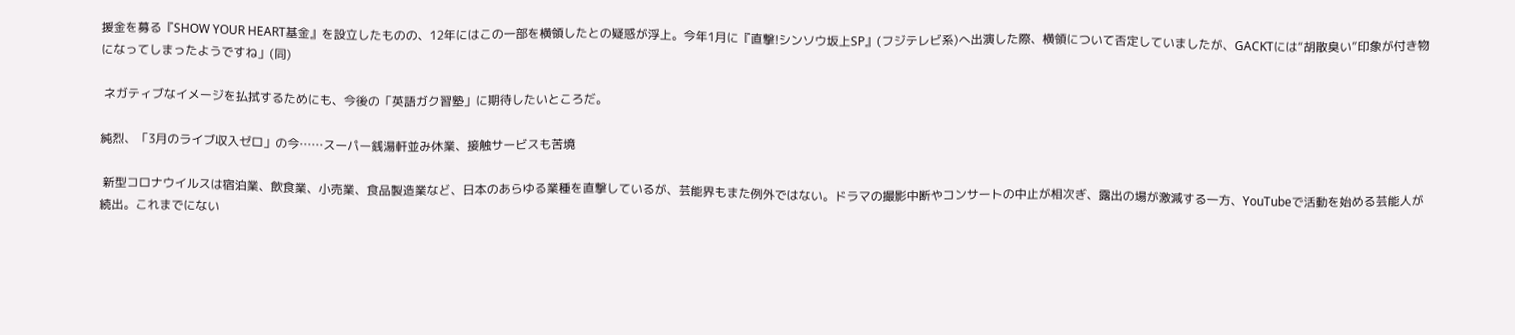援金を募る『SHOW YOUR HEART基金』を設立したものの、12年にはこの一部を横領したとの疑惑が浮上。今年1月に『直撃!シンソウ坂上SP』(フジテレビ系)へ出演した際、横領について否定していましたが、GACKTには“胡散臭い”印象が付き物になってしまったようですね」(同)

 ネガティブなイメージを払拭するためにも、今後の「英語ガク習塾」に期待したいところだ。

純烈、「3月のライブ収入ゼロ」の今……スーパー銭湯軒並み休業、接触サービスも苦境

 新型コロナウイルスは宿泊業、飲食業、小売業、食品製造業など、日本のあらゆる業種を直撃しているが、芸能界もまた例外ではない。ドラマの撮影中断やコンサートの中止が相次ぎ、露出の場が激減する一方、YouTubeで活動を始める芸能人が続出。これまでにない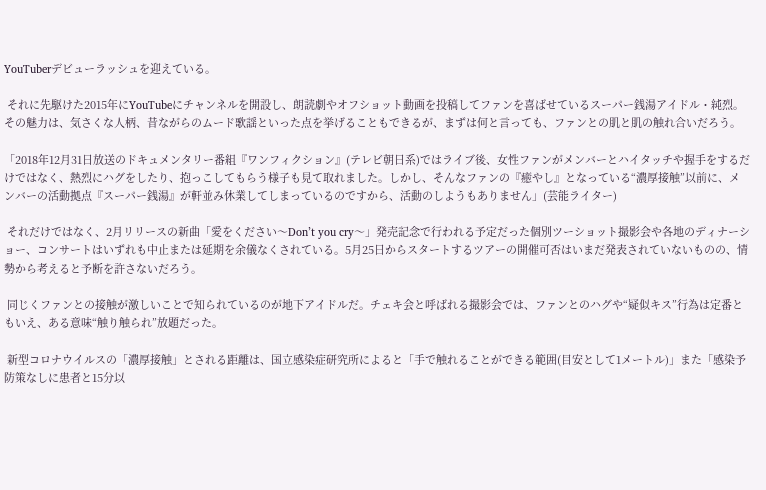YouTuberデビューラッシュを迎えている。

 それに先駆けた2015年にYouTubeにチャンネルを開設し、朗読劇やオフショット動画を投稿してファンを喜ばせているスーパー銭湯アイドル・純烈。その魅力は、気さくな人柄、昔ながらのムード歌謡といった点を挙げることもできるが、まずは何と言っても、ファンとの肌と肌の触れ合いだろう。

「2018年12月31日放送のドキュメンタリー番組『ワンフィクション』(テレビ朝日系)ではライブ後、女性ファンがメンバーとハイタッチや握手をするだけではなく、熱烈にハグをしたり、抱っこしてもらう様子も見て取れました。しかし、そんなファンの『癒やし』となっている“濃厚接触”以前に、メンバーの活動拠点『スーパー銭湯』が軒並み休業してしまっているのですから、活動のしようもありません」(芸能ライター)

 それだけではなく、2月リリースの新曲「愛をください〜Don’t you cry〜」発売記念で行われる予定だった個別ツーショット撮影会や各地のディナーショー、コンサートはいずれも中止または延期を余儀なくされている。5月25日からスタートするツアーの開催可否はいまだ発表されていないものの、情勢から考えると予断を許さないだろう。

 同じくファンとの接触が激しいことで知られているのが地下アイドルだ。チェキ会と呼ばれる撮影会では、ファンとのハグや“疑似キス”行為は定番ともいえ、ある意味“触り触られ”放題だった。

 新型コロナウイルスの「濃厚接触」とされる距離は、国立感染症研究所によると「手で触れることができる範囲(目安として1メートル)」また「感染予防策なしに患者と15分以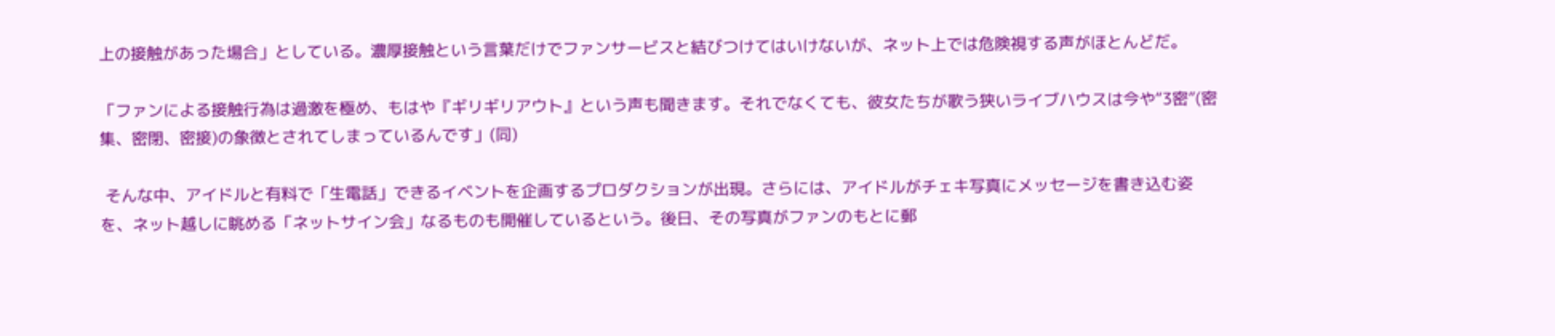上の接触があった場合」としている。濃厚接触という言葉だけでファンサービスと結びつけてはいけないが、ネット上では危険視する声がほとんどだ。

「ファンによる接触行為は過激を極め、もはや『ギリギリアウト』という声も聞きます。それでなくても、彼女たちが歌う狭いライブハウスは今や“3密”(密集、密閉、密接)の象徴とされてしまっているんです」(同)

 そんな中、アイドルと有料で「生電話」できるイベントを企画するプロダクションが出現。さらには、アイドルがチェキ写真にメッセージを書き込む姿を、ネット越しに眺める「ネットサイン会」なるものも開催しているという。後日、その写真がファンのもとに郵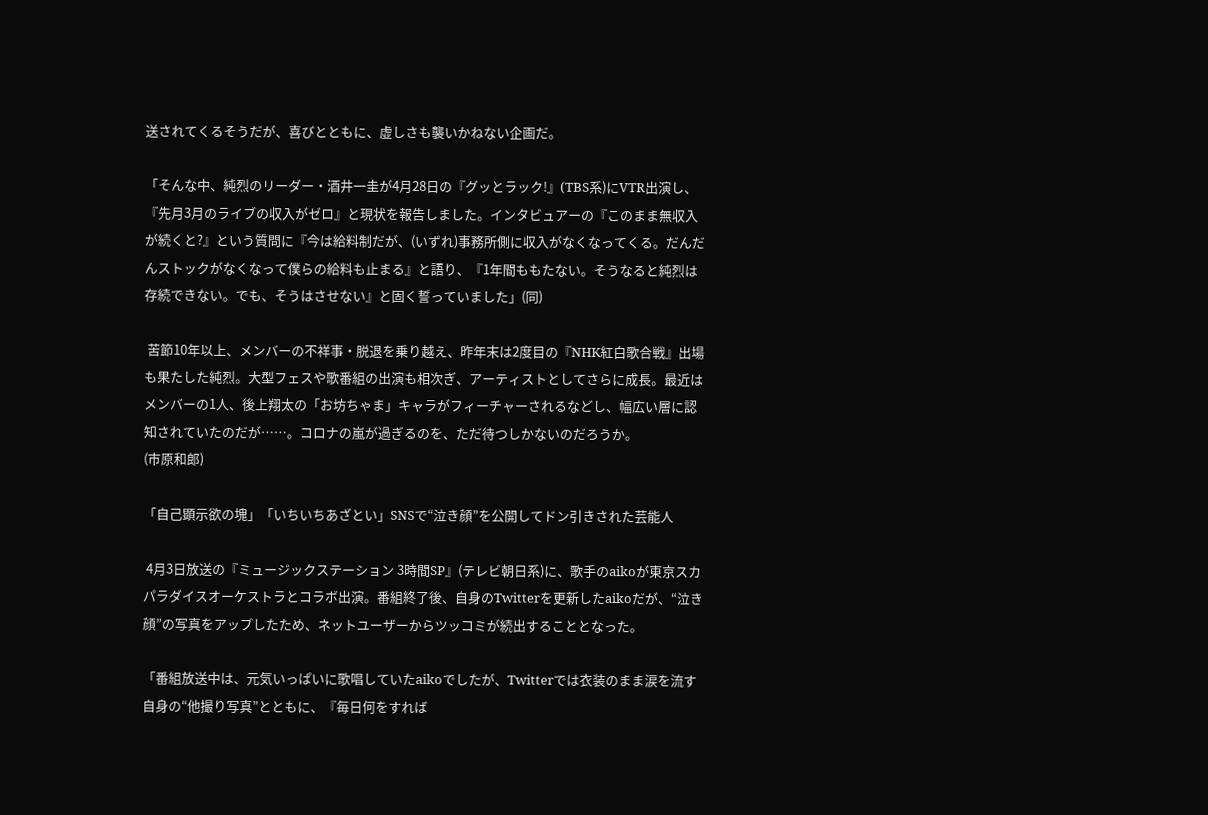送されてくるそうだが、喜びとともに、虚しさも襲いかねない企画だ。

「そんな中、純烈のリーダー・酒井一圭が4月28日の『グッとラック!』(TBS系)にVTR出演し、『先月3月のライブの収入がゼロ』と現状を報告しました。インタビュアーの『このまま無収入が続くと?』という質問に『今は給料制だが、(いずれ)事務所側に収入がなくなってくる。だんだんストックがなくなって僕らの給料も止まる』と語り、『1年間ももたない。そうなると純烈は存続できない。でも、そうはさせない』と固く誓っていました」(同)

 苦節10年以上、メンバーの不祥事・脱退を乗り越え、昨年末は2度目の『NHK紅白歌合戦』出場も果たした純烈。大型フェスや歌番組の出演も相次ぎ、アーティストとしてさらに成長。最近はメンバーの1人、後上翔太の「お坊ちゃま」キャラがフィーチャーされるなどし、幅広い層に認知されていたのだが……。コロナの嵐が過ぎるのを、ただ待つしかないのだろうか。
(市原和郎)

「自己顕示欲の塊」「いちいちあざとい」SNSで“泣き顔”を公開してドン引きされた芸能人

 4月3日放送の『ミュージックステーション 3時間SP』(テレビ朝日系)に、歌手のaikoが東京スカパラダイスオーケストラとコラボ出演。番組終了後、自身のTwitterを更新したaikoだが、“泣き顔”の写真をアップしたため、ネットユーザーからツッコミが続出することとなった。

「番組放送中は、元気いっぱいに歌唱していたaikoでしたが、Twitterでは衣装のまま涙を流す自身の“他撮り写真”とともに、『毎日何をすれば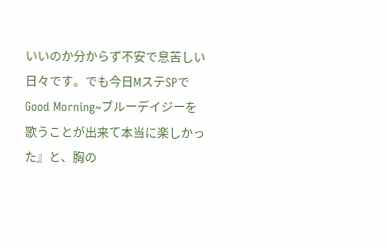いいのか分からず不安で息苦しい日々です。でも今日MステSPでGood Morning~ブルーデイジーを歌うことが出来て本当に楽しかった』と、胸の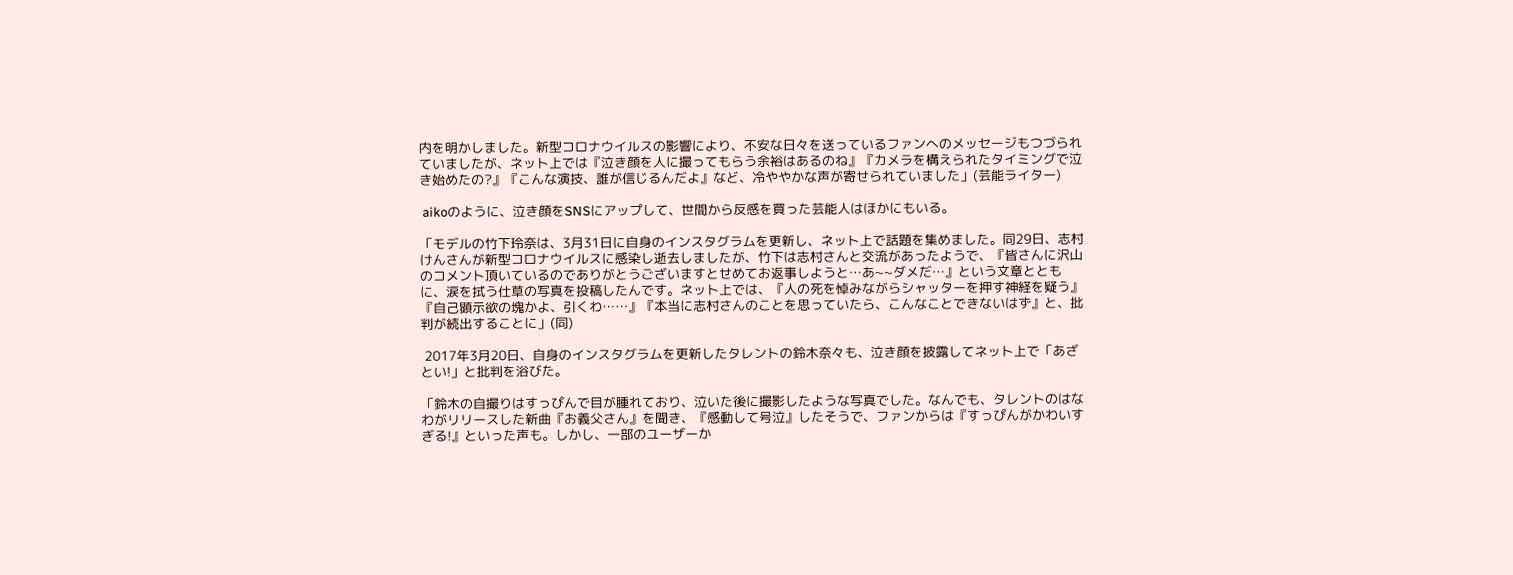内を明かしました。新型コロナウイルスの影響により、不安な日々を送っているファンへのメッセージもつづられていましたが、ネット上では『泣き顔を人に撮ってもらう余裕はあるのね』『カメラを構えられたタイミングで泣き始めたの?』『こんな演技、誰が信じるんだよ』など、冷ややかな声が寄せられていました」(芸能ライター)

 aikoのように、泣き顔をSNSにアップして、世間から反感を買った芸能人はほかにもいる。

「モデルの竹下玲奈は、3月31日に自身のインスタグラムを更新し、ネット上で話題を集めました。同29日、志村けんさんが新型コロナウイルスに感染し逝去しましたが、竹下は志村さんと交流があったようで、『皆さんに沢山のコメント頂いているのでありがとうございますとせめてお返事しようと…あ~~ダメだ…』という文章とともに、涙を拭う仕草の写真を投稿したんです。ネット上では、『人の死を悼みながらシャッターを押す神経を疑う』『自己顕示欲の塊かよ、引くわ……』『本当に志村さんのことを思っていたら、こんなことできないはず』と、批判が続出することに」(同)

 2017年3月20日、自身のインスタグラムを更新したタレントの鈴木奈々も、泣き顔を披露してネット上で「あざとい!」と批判を浴びた。

「鈴木の自撮りはすっぴんで目が腫れており、泣いた後に撮影したような写真でした。なんでも、タレントのはなわがリリースした新曲『お義父さん』を聞き、『感動して号泣』したそうで、ファンからは『すっぴんがかわいすぎる!』といった声も。しかし、一部のユーザーか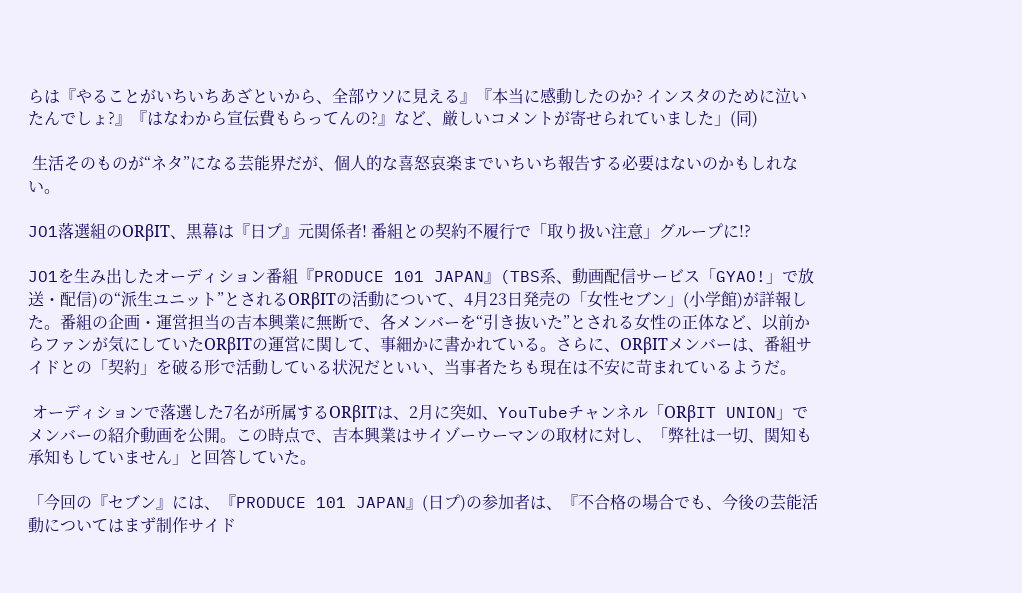らは『やることがいちいちあざといから、全部ウソに見える』『本当に感動したのか? インスタのために泣いたんでしょ?』『はなわから宣伝費もらってんの?』など、厳しいコメントが寄せられていました」(同)

 生活そのものが“ネタ”になる芸能界だが、個人的な喜怒哀楽までいちいち報告する必要はないのかもしれない。

JO1落選組のORβIT、黒幕は『日プ』元関係者! 番組との契約不履行で「取り扱い注意」グループに!?

JO1を生み出したオーディション番組『PRODUCE 101 JAPAN』(TBS系、動画配信サービス「GYAO!」で放送・配信)の“派生ユニット”とされるORβITの活動について、4月23日発売の「女性セブン」(小学館)が詳報した。番組の企画・運営担当の吉本興業に無断で、各メンバーを“引き抜いた”とされる女性の正体など、以前からファンが気にしていたORβITの運営に関して、事細かに書かれている。さらに、ORβITメンバーは、番組サイドとの「契約」を破る形で活動している状況だといい、当事者たちも現在は不安に苛まれているようだ。

 オーディションで落選した7名が所属するORβITは、2月に突如、YouTubeチャンネル「ORβIT UNION」でメンバーの紹介動画を公開。この時点で、吉本興業はサイゾーウーマンの取材に対し、「弊社は一切、関知も承知もしていません」と回答していた。

「今回の『セブン』には、『PRODUCE 101 JAPAN』(日プ)の参加者は、『不合格の場合でも、今後の芸能活動についてはまず制作サイド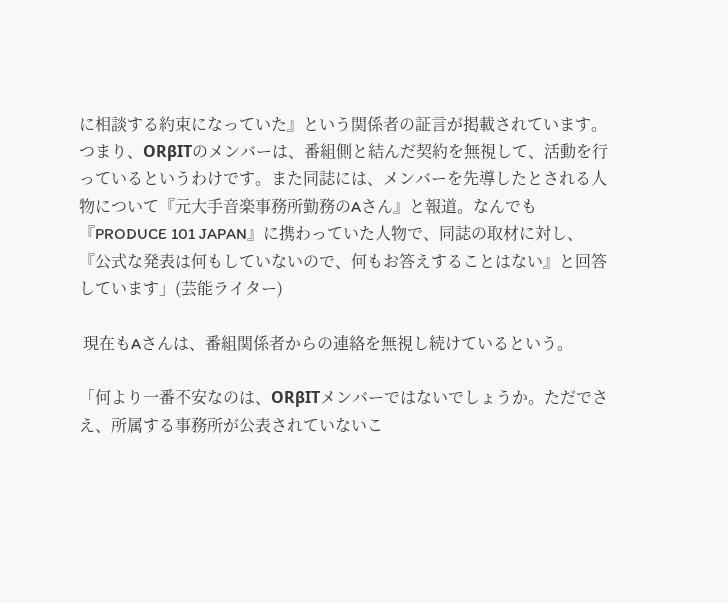に相談する約束になっていた』という関係者の証言が掲載されています。つまり、ORβITのメンバーは、番組側と結んだ契約を無視して、活動を行っているというわけです。また同誌には、メンバーを先導したとされる人物について『元大手音楽事務所勤務のAさん』と報道。なんでも『PRODUCE 101 JAPAN』に携わっていた人物で、同誌の取材に対し、『公式な発表は何もしていないので、何もお答えすることはない』と回答しています」(芸能ライター)

 現在もAさんは、番組関係者からの連絡を無視し続けているという。

「何より一番不安なのは、ORβITメンバーではないでしょうか。ただでさえ、所属する事務所が公表されていないこ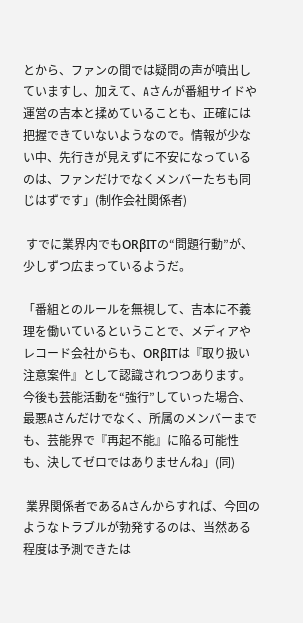とから、ファンの間では疑問の声が噴出していますし、加えて、Aさんが番組サイドや運営の吉本と揉めていることも、正確には把握できていないようなので。情報が少ない中、先行きが見えずに不安になっているのは、ファンだけでなくメンバーたちも同じはずです」(制作会社関係者)

 すでに業界内でもORβITの“問題行動”が、少しずつ広まっているようだ。

「番組とのルールを無視して、吉本に不義理を働いているということで、メディアやレコード会社からも、ORβITは『取り扱い注意案件』として認識されつつあります。今後も芸能活動を“強行”していった場合、最悪Aさんだけでなく、所属のメンバーまでも、芸能界で『再起不能』に陥る可能性も、決してゼロではありませんね」(同)

 業界関係者であるAさんからすれば、今回のようなトラブルが勃発するのは、当然ある程度は予測できたは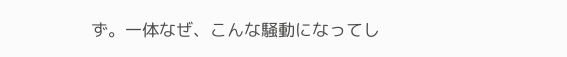ず。一体なぜ、こんな騒動になってし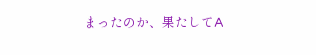まったのか、果たしてA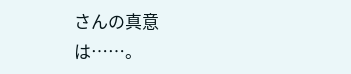さんの真意は……。